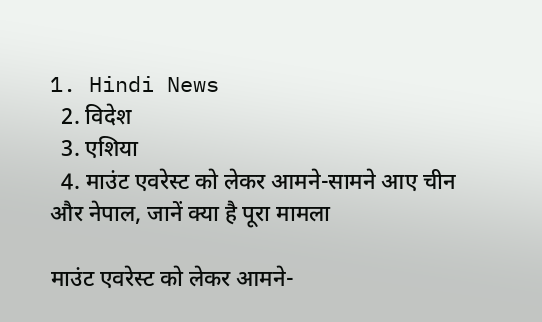1. Hindi News
  2. विदेश
  3. एशिया
  4. माउंट एवरेस्ट को लेकर आमने-सामने आए चीन और नेपाल, जानें क्या है पूरा मामला

माउंट एवरेस्ट को लेकर आमने-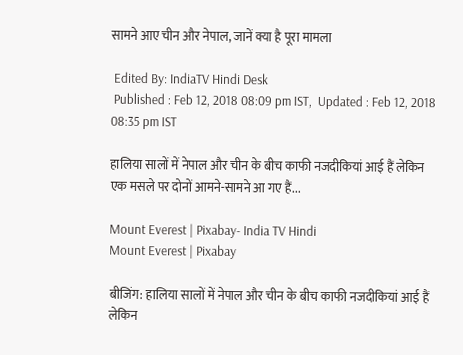सामने आए चीन और नेपाल, जानें क्या है पूरा मामला

 Edited By: IndiaTV Hindi Desk
 Published : Feb 12, 2018 08:09 pm IST,  Updated : Feb 12, 2018 08:35 pm IST

हालिया सालों में नेपाल और चीन के बीच काफी नजदीकियां आई हैं लेकिन एक मसले पर दोनों आमने-सामने आ गए हैं...

Mount Everest | Pixabay- India TV Hindi
Mount Everest | Pixabay

बीजिंग: हालिया सालों में नेपाल और चीन के बीच काफी नजदीकियां आई हैं लेकिन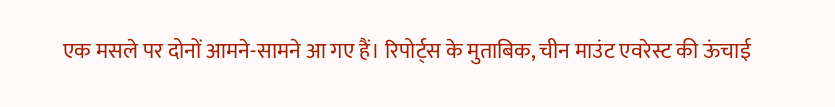एक मसले पर दोनों आमने-सामने आ गए हैं। रिपोर्ट्स के मुताबिक, चीन माउंट एवरेस्ट की ऊंचाई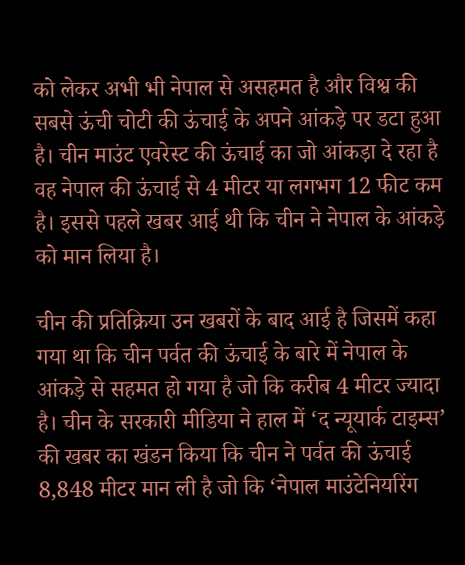को लेकर अभी भी नेपाल से असहमत है और विश्व की सबसे ऊंची चोटी की ऊंचाई के अपने आंकड़े पर डटा हुआ है। चीन माउंट एवरेस्ट की ऊंचाई का जो आंकड़ा दे रहा है वह नेपाल की ऊंचाई से 4 मीटर या लगभग 12 फीट कम है। इससे पहले खबर आई थी कि चीन ने नेपाल के आंकड़े को मान लिया है।

चीन की प्रतिक्रिया उन खबरों के बाद आई है जिसमें कहा गया था कि चीन पर्वत की ऊंचाई के बारे में नेपाल के आंकड़े से सहमत हो गया है जो कि करीब 4 मीटर ज्यादा है। चीन के सरकारी मीडिया ने हाल में ‘द न्यूयार्क टाइम्स’ की खबर का खंडन किया कि चीन ने पर्वत की ऊंचाई 8,848 मीटर मान ली है जो कि ‘नेपाल माउंटेनियरिंग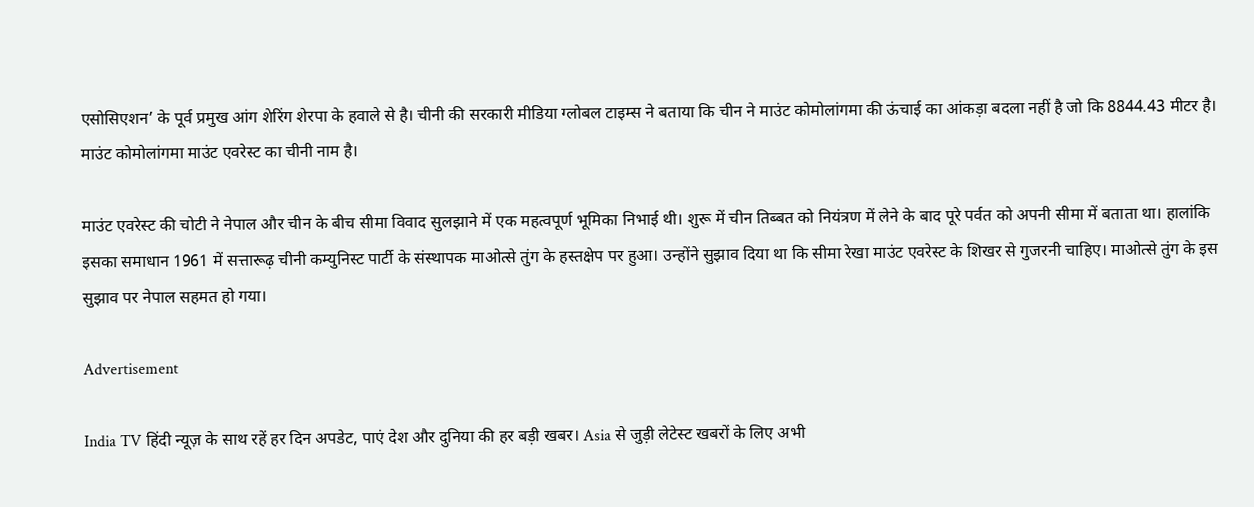एसोसिएशन’ के पूर्व प्रमुख आंग शेरिंग शेरपा के हवाले से है। चीनी की सरकारी मीडिया ग्लोबल टाइम्स ने बताया कि चीन ने माउंट कोमोलांगमा की ऊंचाई का आंकड़ा बदला नहीं है जो कि 8844.43 मीटर है। माउंट कोमोलांगमा माउंट एवरेस्ट का चीनी नाम है।

माउंट एवरेस्ट की चोटी ने नेपाल और चीन के बीच सीमा विवाद सुलझाने में एक महत्वपूर्ण भूमिका निभाई थी। शुरू में चीन तिब्बत को नियंत्रण में लेने के बाद पूरे पर्वत को अपनी सीमा में बताता था। हालांकि इसका समाधान 1961 में सत्तारूढ़ चीनी कम्युनिस्ट पार्टी के संस्थापक माओत्से तुंग के हस्तक्षेप पर हुआ। उन्होंने सुझाव दिया था कि सीमा रेखा माउंट एवरेस्ट के शिखर से गुजरनी चाहिए। माओत्से तुंग के इस सुझाव पर नेपाल सहमत हो गया।

Advertisement

India TV हिंदी न्यूज़ के साथ रहें हर दिन अपडेट, पाएं देश और दुनिया की हर बड़ी खबर। Asia से जुड़ी लेटेस्ट खबरों के लिए अभी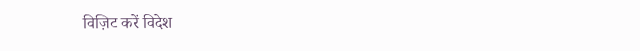विज़िट करें विदेश